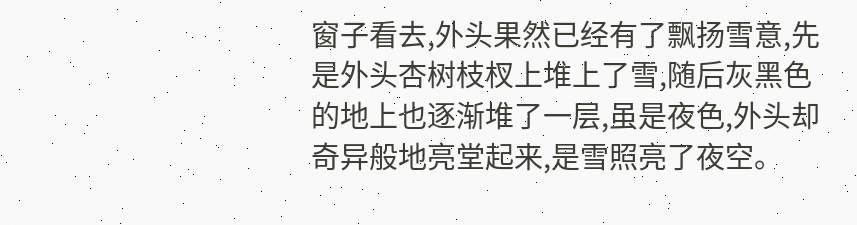窗子看去,外头果然已经有了飘扬雪意,先是外头杏树枝杈上堆上了雪,随后灰黑色的地上也逐渐堆了一层,虽是夜色,外头却奇异般地亮堂起来,是雪照亮了夜空。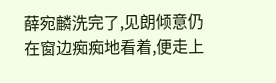薛宛麟洗完了,见朗倾意仍在窗边痴痴地看着,便走上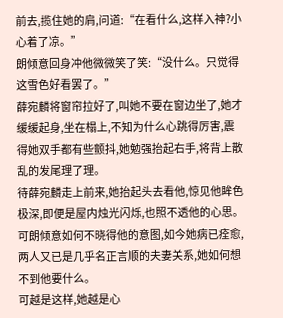前去,揽住她的肩,问道:“在看什么,这样入神?小心着了凉。”
朗倾意回身冲他微微笑了笑:“没什么。只觉得这雪色好看罢了。”
薛宛麟将窗帘拉好了,叫她不要在窗边坐了,她才缓缓起身,坐在榻上,不知为什么心跳得厉害,震得她双手都有些颤抖,她勉强抬起右手,将背上散乱的发尾理了理。
待薛宛麟走上前来,她抬起头去看他,惊见他眸色极深,即便是屋内烛光闪烁,也照不透他的心思。
可朗倾意如何不晓得他的意图,如今她病已痊愈,两人又已是几乎名正言顺的夫妻关系,她如何想不到他要什么。
可越是这样,她越是心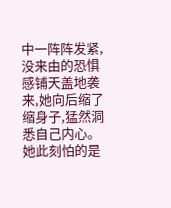中一阵阵发紧,没来由的恐惧感铺天盖地袭来,她向后缩了缩身子,猛然洞悉自己内心。
她此刻怕的是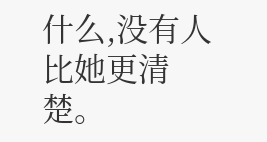什么,没有人比她更清楚。